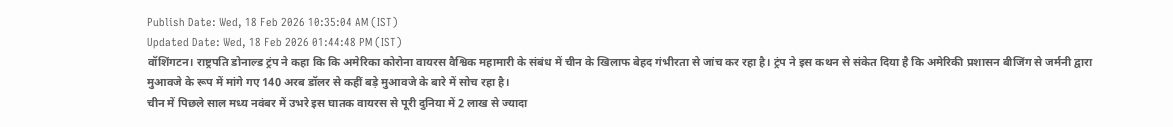Publish Date: Wed, 18 Feb 2026 10:35:04 AM (IST)
Updated Date: Wed, 18 Feb 2026 01:44:48 PM (IST)
वॉशिंगटन। राष्ट्रपति डोनाल्ड ट्रंप ने कहा कि कि अमेरिका कोरोना वायरस वैश्विक महामारी के संबंध में चीन के खिलाफ बेहद गंभीरता से जांच कर रहा है। ट्रंप ने इस कथन से संकेत दिया है कि अमेरिकी प्रशासन बीजिंग से जर्मनी द्वारा मुआवजे के रूप में मांगे गए 140 अरब डॉलर से कहीं बड़े मुआवजे के बारे में सोच रहा है।
चीन में पिछले साल मध्य नवंबर में उभरे इस घातक वायरस से पूरी दुनिया में 2 लाख से ज्यादा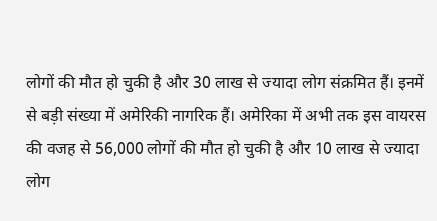लोगों की मौत हो चुकी है और 30 लाख से ज्यादा लोग संक्रमित हैं। इनमें से बड़ी संख्या में अमेरिकी नागरिक हैं। अमेरिका में अभी तक इस वायरस की वजह से 56,000 लोगों की मौत हो चुकी है और 10 लाख से ज्यादा लोग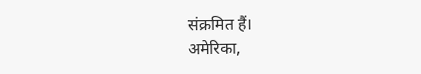संक्रमित हैं।
अमेरिका,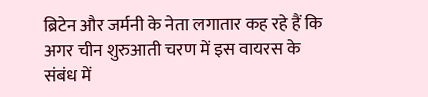ब्रिटेन और जर्मनी के नेता लगातार कह रहे हैं कि अगर चीन शुरुआती चरण में इस वायरस के संबंध में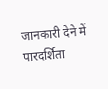जानकारी देने में पारदर्शिता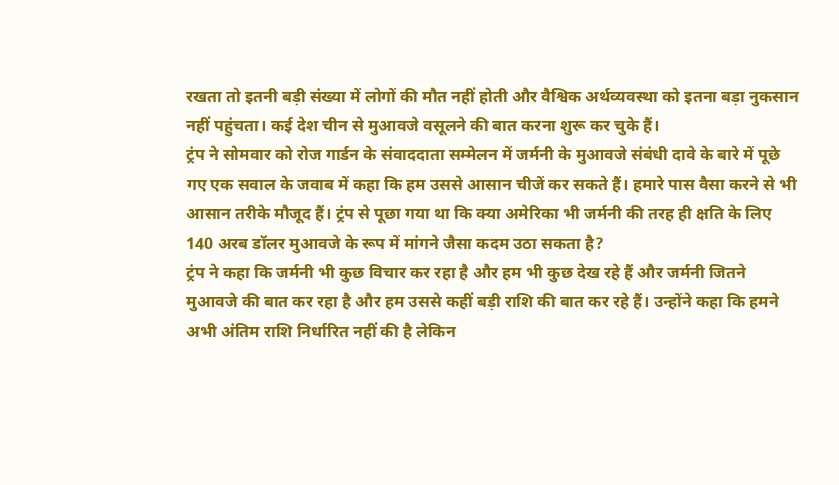रखता तो इतनी बड़ी संख्या में लोगों की मौत नहीं होती और वैश्विक अर्थव्यवस्था को इतना बड़ा नुकसान नहीं पहुंचता। कई देश चीन से मुआवजे वसूलने की बात करना शुरू कर चुके हैं।
ट्रंप ने सोमवार को रोज गार्डन के संवाददाता सम्मेलन में जर्मनी के मुआवजे संबंधी दावे के बारे में पूछे गए एक सवाल के जवाब में कहा कि हम उससे आसान चीजें कर सकते हैं। हमारे पास वैसा करने से भी आसान तरीके मौजूद हैं। ट्रंप से पूछा गया था कि क्या अमेरिका भी जर्मनी की तरह ही क्षति के लिए 140 अरब डॉलर मुआवजे के रूप में मांगने जैसा कदम उठा सकता है?
ट्रंप ने कहा कि जर्मनी भी कुछ विचार कर रहा है और हम भी कुछ देख रहे हैं और जर्मनी जितने मुआवजे की बात कर रहा है और हम उससे कहीं बड़ी राशि की बात कर रहे हैं। उन्होंने कहा कि हमने अभी अंतिम राशि निर्धारित नहीं की है लेकिन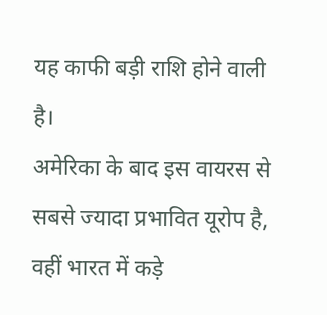यह काफी बड़ी राशि होने वाली है।
अमेरिका के बाद इस वायरस से सबसे ज्यादा प्रभावित यूरोप है, वहीं भारत में कड़े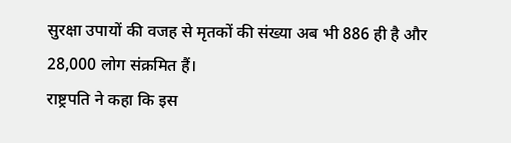सुरक्षा उपायों की वजह से मृतकों की संख्या अब भी 886 ही है और 28,000 लोग संक्रमित हैं।
राष्ट्रपति ने कहा कि इस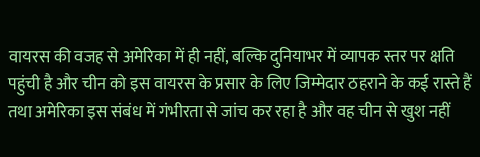वायरस की वजह से अमेरिका में ही नहीं, बल्कि दुनियाभर में व्यापक स्तर पर क्षति पहुंची है और चीन को इस वायरस के प्रसार के लिए जिम्मेदार ठहराने के कई रास्ते हैं तथा अमेरिका इस संबंध में गंभीरता से जांच कर रहा है और वह चीन से खुश नहीं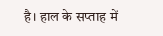है। हाल के सप्ताह में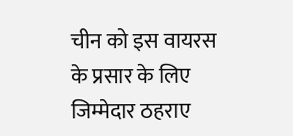चीन को इस वायरस के प्रसार के लिए जिम्मेदार ठहराए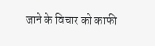जाने के विचार को काफी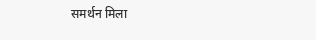समर्थन मिला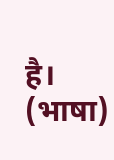है। (भाषा)